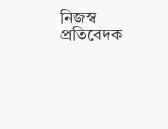নিজস্ব প্রতিবেদক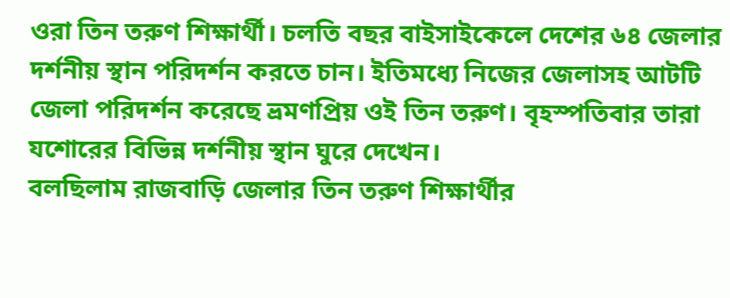ওরা তিন তরুণ শিক্ষার্থী। চলতি বছর বাইসাইকেলে দেশের ৬৪ জেলার দর্শনীয় স্থান পরিদর্শন করতে চান। ইতিমধ্যে নিজের জেলাসহ আটটি জেলা পরিদর্শন করেছে ভ্রমণপ্রিয় ওই তিন তরুণ। বৃহস্পতিবার তারা যশোরের বিভিন্ন দর্শনীয় স্থান ঘুরে দেখেন।
বলছিলাম রাজবাড়ি জেলার তিন তরুণ শিক্ষার্থীর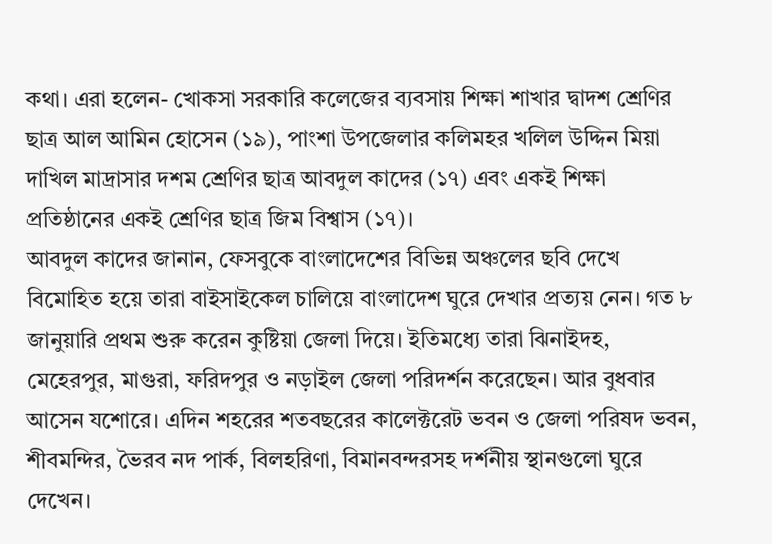কথা। এরা হলেন- খোকসা সরকারি কলেজের ব্যবসায় শিক্ষা শাখার দ্বাদশ শ্রেণির ছাত্র আল আমিন হোসেন (১৯), পাংশা উপজেলার কলিমহর খলিল উদ্দিন মিয়া দাখিল মাদ্রাসার দশম শ্রেণির ছাত্র আবদুল কাদের (১৭) এবং একই শিক্ষা প্রতিষ্ঠানের একই শ্রেণির ছাত্র জিম বিশ্বাস (১৭)।
আবদুল কাদের জানান, ফেসবুকে বাংলাদেশের বিভিন্ন অঞ্চলের ছবি দেখে বিমোহিত হয়ে তারা বাইসাইকেল চালিয়ে বাংলাদেশ ঘুরে দেখার প্রত্যয় নেন। গত ৮ জানুয়ারি প্রথম শুরু করেন কুষ্টিয়া জেলা দিয়ে। ইতিমধ্যে তারা ঝিনাইদহ, মেহেরপুর, মাগুরা, ফরিদপুর ও নড়াইল জেলা পরিদর্শন করেছেন। আর বুধবার আসেন যশোরে। এদিন শহরের শতবছরের কালেক্টরেট ভবন ও জেলা পরিষদ ভবন, শীবমন্দির, ভৈরব নদ পার্ক, বিলহরিণা, বিমানবন্দরসহ দর্শনীয় স্থানগুলো ঘুরে দেখেন।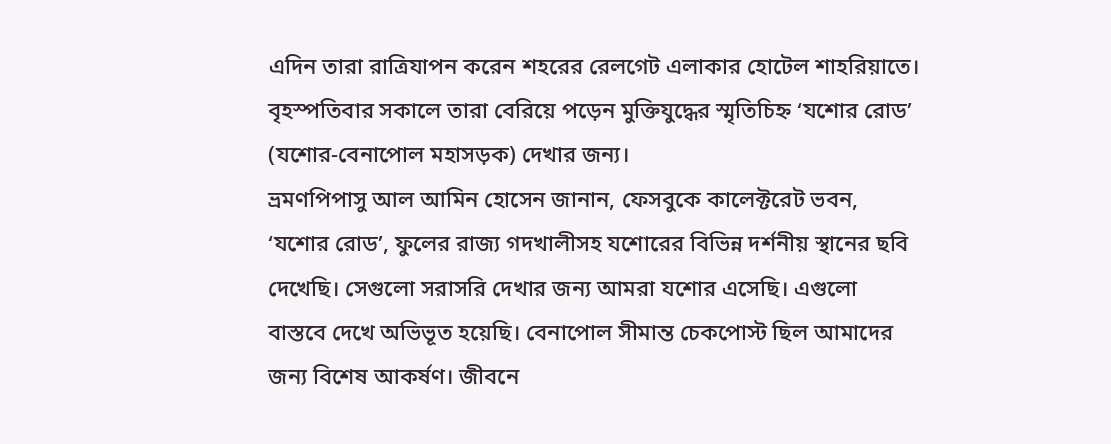এদিন তারা রাত্রিযাপন করেন শহরের রেলগেট এলাকার হোটেল শাহরিয়াতে। বৃহস্পতিবার সকালে তারা বেরিয়ে পড়েন মুক্তিযুদ্ধের স্মৃতিচিহ্ন ‘যশোর রোড’ (যশোর-বেনাপোল মহাসড়ক) দেখার জন্য।
ভ্রমণপিপাসু আল আমিন হোসেন জানান, ফেসবুকে কালেক্টরেট ভবন, ‘যশোর রোড’, ফুলের রাজ্য গদখালীসহ যশোরের বিভিন্ন দর্শনীয় স্থানের ছবি দেখেছি। সেগুলো সরাসরি দেখার জন্য আমরা যশোর এসেছি। এগুলো বাস্তবে দেখে অভিভূত হয়েছি। বেনাপোল সীমান্ত চেকপোস্ট ছিল আমাদের জন্য বিশেষ আকর্ষণ। জীবনে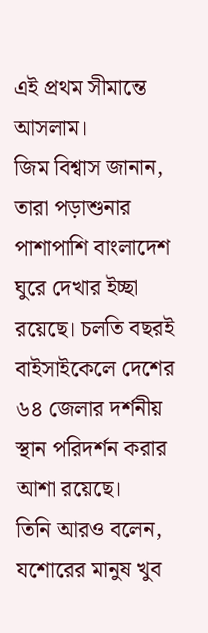এই প্রথম সীমান্তে আসলাম।
জিম বিশ্বাস জানান, তারা পড়াশুনার পাশাপাশি বাংলাদেশ ঘুরে দেখার ইচ্ছা রয়েছে। চলতি বছরই বাইসাইকেলে দেশের ৬৪ জেলার দর্শনীয় স্থান পরিদর্শন করার আশা রয়েছে।
তিনি আরও বলেন, যশোরের মানুষ খুব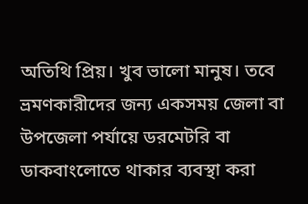অতিথি প্রিয়। খুব ভালো মানুষ। তবে ভ্রমণকারীদের জন্য একসময় জেলা বা উপজেলা পর্যায়ে ডরমেটরি বা ডাকবাংলোতে থাকার ব্যবস্থা করা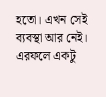হতো। এখন সেই ব্যবস্থা আর নেই। এরফলে একটু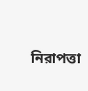নিরাপত্তা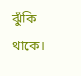ঝুঁকি থাকে।